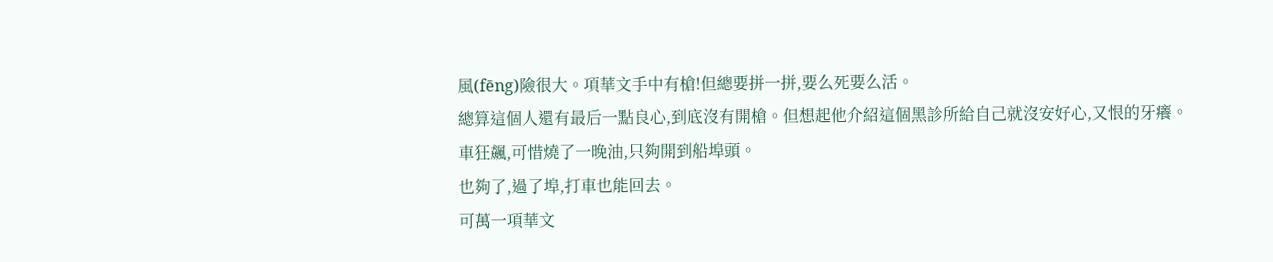風(fēng)險很大。項華文手中有槍!但總要拼一拼,要么死要么活。
總算這個人還有最后一點良心,到底沒有開槍。但想起他介紹這個黑診所給自己就沒安好心,又恨的牙癢。
車狂飆,可惜燒了一晚油,只夠開到船埠頭。
也夠了,過了埠,打車也能回去。
可萬一項華文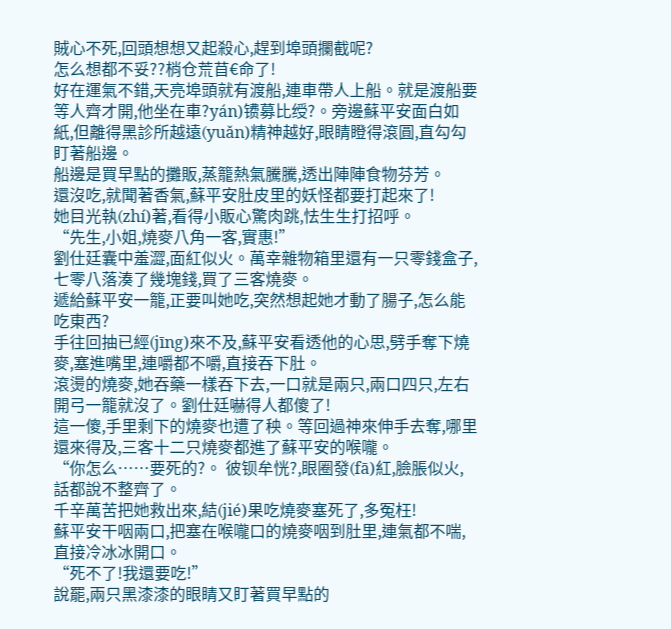賊心不死,回頭想想又起殺心,趕到埠頭攔截呢?
怎么想都不妥??梢仓荒苜€命了!
好在運氣不錯,天亮埠頭就有渡船,連車帶人上船。就是渡船要等人齊才開,他坐在車?yán)镄募比绶?。旁邊蘇平安面白如紙,但離得黑診所越遠(yuǎn)精神越好,眼睛瞪得滾圓,直勾勾盯著船邊。
船邊是買早點的攤販,蒸籠熱氣騰騰,透出陣陣食物芬芳。
還沒吃,就聞著香氣,蘇平安肚皮里的妖怪都要打起來了!
她目光執(zhí)著,看得小販心驚肉跳,怯生生打招呼。
“先生,小姐,燒麥八角一客,實惠!”
劉仕廷囊中羞澀,面紅似火。萬幸雜物箱里還有一只零錢盒子,七零八落湊了幾塊錢,買了三客燒麥。
遞給蘇平安一籠,正要叫她吃,突然想起她才動了腸子,怎么能吃東西?
手往回抽已經(jīng)來不及,蘇平安看透他的心思,劈手奪下燒麥,塞進嘴里,連嚼都不嚼,直接吞下肚。
滾燙的燒麥,她吞藥一樣吞下去,一口就是兩只,兩口四只,左右開弓一籠就沒了。劉仕廷嚇得人都傻了!
這一傻,手里剩下的燒麥也遭了秧。等回過神來伸手去奪,哪里還來得及,三客十二只燒麥都進了蘇平安的喉嚨。
“你怎么……要死的?。 彼钡牟恍?,眼圈發(fā)紅,臉脹似火,話都說不整齊了。
千辛萬苦把她救出來,結(jié)果吃燒麥塞死了,多冤枉!
蘇平安干咽兩口,把塞在喉嚨口的燒麥咽到肚里,連氣都不喘,直接冷冰冰開口。
“死不了!我還要吃!”
說罷,兩只黑漆漆的眼睛又盯著買早點的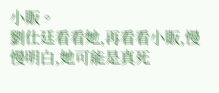小販。
劉仕廷看看她,再看看小販,慢慢明白,她可能是真死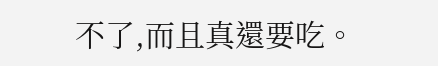不了,而且真還要吃。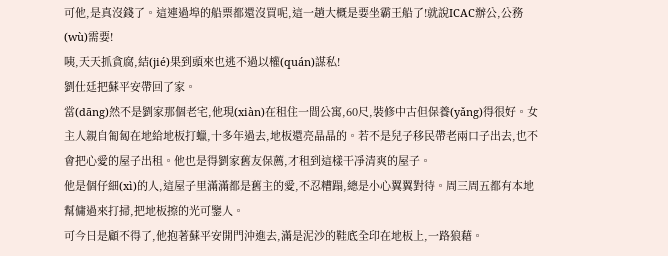可他,是真沒錢了。這連過埠的船票都還沒買呢,這一趟大概是要坐霸王船了!就說ICAC辦公,公務(wù)需要!
咦,天天抓貪腐,結(jié)果到頭來也逃不過以權(quán)謀私!
劉仕廷把蘇平安帶回了家。
當(dāng)然不是劉家那個老宅,他現(xiàn)在租住一間公寓,60尺,裝修中古但保養(yǎng)得很好。女主人親自匍匐在地給地板打蠟,十多年過去,地板還亮晶晶的。若不是兒子移民帶老兩口子出去,也不會把心愛的屋子出租。他也是得劉家舊友保薦,才租到這樣干凈清爽的屋子。
他是個仔細(xì)的人,這屋子里滿滿都是舊主的愛,不忍糟蹋,總是小心翼翼對待。周三周五都有本地幫傭過來打掃,把地板擦的光可鑒人。
可今日是顧不得了,他抱著蘇平安開門沖進去,滿是泥沙的鞋底全印在地板上,一路狼藉。